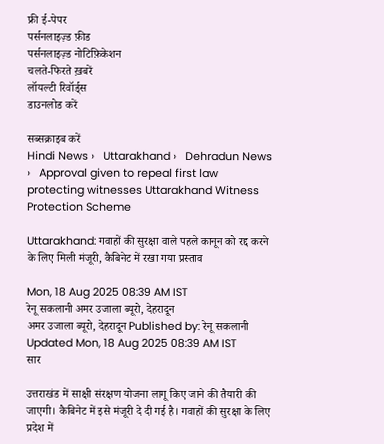फ्री ई-पेपर
पर्सनलाइज़्ड फ़ीड
पर्सनलाइज़्ड नोटिफ़िकेशन
चलते-फिरते ख़बरें
लॉयल्टी रिवॉर्ड्स
डाउनलोड करें

सब्सक्राइब करें
Hindi News ›   Uttarakhand ›   Dehradun News ›   Approval given to repeal first law protecting witnesses Uttarakhand Witness Protection Scheme

Uttarakhand: गवाहों की सुरक्षा वाले पहले कानून को रद्द करने के लिए मिली मंजूरी, कैबिनेट में रखा गया प्रस्ताव

Mon, 18 Aug 2025 08:39 AM IST
रेनू सकलानी अमर उजाला ब्यूरो, देहरादून
अमर उजाला ब्यूरो, देहरादून Published by: रेनू सकलानी Updated Mon, 18 Aug 2025 08:39 AM IST
सार

उत्तराखंड में साक्षी संरक्षण योजना लागू किए जाने की तैयारी की जाएगी। कैबिनेट में इसे मंजूरी दे दी गई है। गवाहों की सुरक्षा के लिए प्रदेश में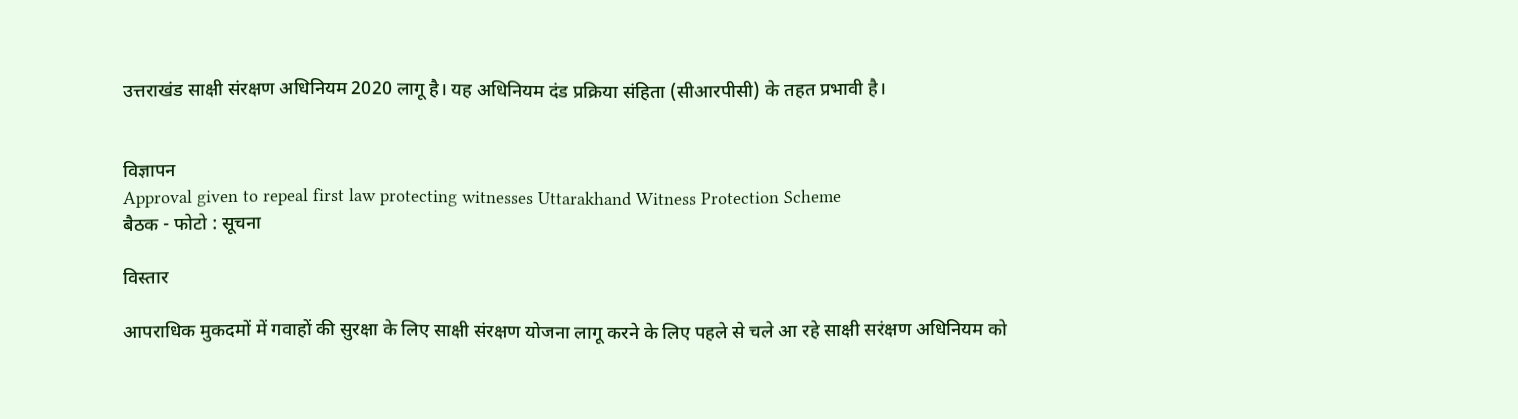उत्तराखंड साक्षी संरक्षण अधिनियम 2020 लागू है। यह अधिनियम दंड प्रक्रिया संहिता (सीआरपीसी) के तहत प्रभावी है।


विज्ञापन
Approval given to repeal first law protecting witnesses Uttarakhand Witness Protection Scheme
बैठक - फोटो : सूचना

विस्तार

आपराधिक मुकदमों में गवाहों की सुरक्षा के लिए साक्षी संरक्षण योजना लागू करने के लिए पहले से चले आ रहे साक्षी सरंक्षण अधिनियम को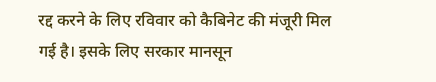रद्द करने के लिए रविवार को कैबिनेट की मंजूरी मिल गई है। इसके लिए सरकार मानसून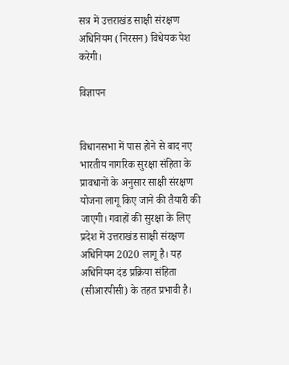सत्र में उत्तराखंड साक्षी संरक्षण अधिनियम (निरसन) विधेयक पेश करेगी।

विज्ञापन


विधानसभा में पास होने से बाद नए भारतीय नागरिक सुरक्षा संहिता के प्रावधानों के अनुसार साक्षी संरक्षण योजना लागू किए जाने की तैयारी की जाएगी। गवाहों की सुरक्षा के लिए प्रदेश में उत्तराखंड साक्षी संरक्षण अधिनियम 2020 लागू है। यह अधिनियम दंड प्रक्रिया संहिता (सीआरपीसी) के तहत प्रभावी है।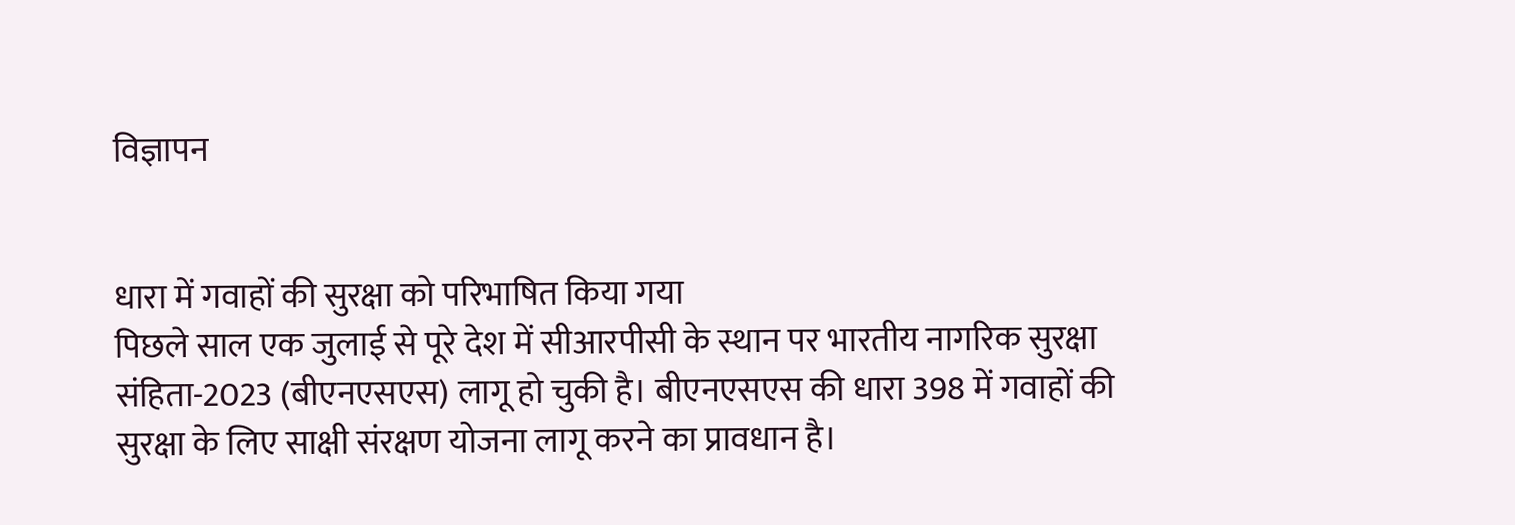विज्ञापन


धारा में गवाहों की सुरक्षा को परिभाषित किया गया
पिछले साल एक जुलाई से पूरे देश में सीआरपीसी के स्थान पर भारतीय नागरिक सुरक्षा संहिता-2023 (बीएनएसएस) लागू हो चुकी है। बीएनएसएस की धारा 398 में गवाहों की सुरक्षा के लिए साक्षी संरक्षण योजना लागू करने का प्रावधान है।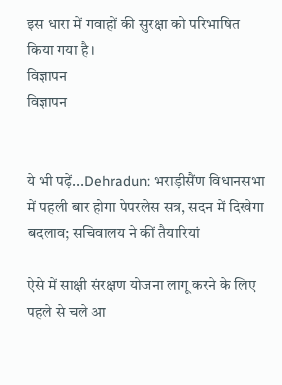इस धारा में गवाहों की सुरक्षा को परिभाषित किया गया है।
विज्ञापन
विज्ञापन


ये भी पढ़ें...Dehradun: भराड़ीसैंण विधानसभा में पहली बार होगा पेपरलेस सत्र, सदन में दिखेगा बदलाव; सचिवालय ने कीं तैयारियां

ऐसे में साक्षी संरक्षण योजना लागू करने के लिए पहले से चले आ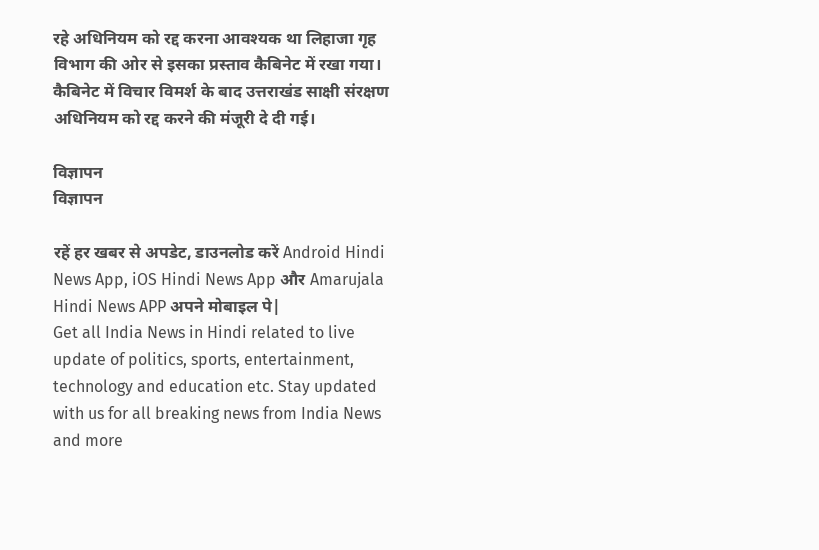रहे अधिनियम को रद्द करना आवश्यक था लिहाजा गृह विभाग की ओर से इसका प्रस्ताव कैबिनेट में रखा गया। कैबिनेट में विचार विमर्श के बाद उत्तराखंड साक्षी संरक्षण अधिनियम को रद्द करने की मंजूरी दे दी गई।

विज्ञापन
विज्ञापन

रहें हर खबर से अपडेट, डाउनलोड करें Android Hindi News App, iOS Hindi News App और Amarujala Hindi News APP अपने मोबाइल पे|
Get all India News in Hindi related to live update of politics, sports, entertainment, technology and education etc. Stay updated with us for all breaking news from India News and more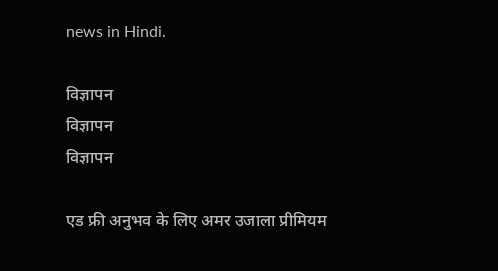news in Hindi.

विज्ञापन
विज्ञापन
विज्ञापन

एड फ्री अनुभव के लिए अमर उजाला प्रीमियम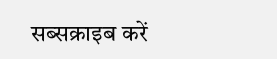सब्सक्राइब करें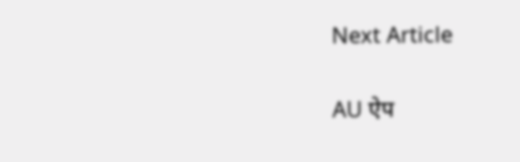Next Article

AU ऐप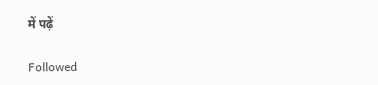में पढ़ें

Followed